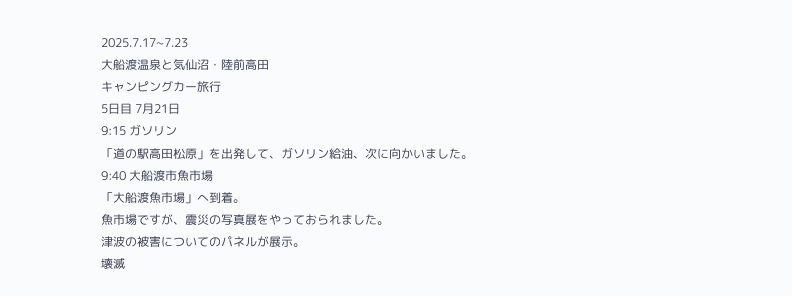2025.7.17~7.23
大船渡温泉と気仙沼・陸前高田
キャンピングカー旅行
5日目 7月21日
9:15 ガソリン
「道の駅高田松原」を出発して、ガソリン給油、次に向かいました。
9:40 大船渡市魚市場
「大船渡魚市場」へ到着。
魚市場ですが、震災の写真展をやっておられました。
津波の被害についてのパネルが展示。
壊滅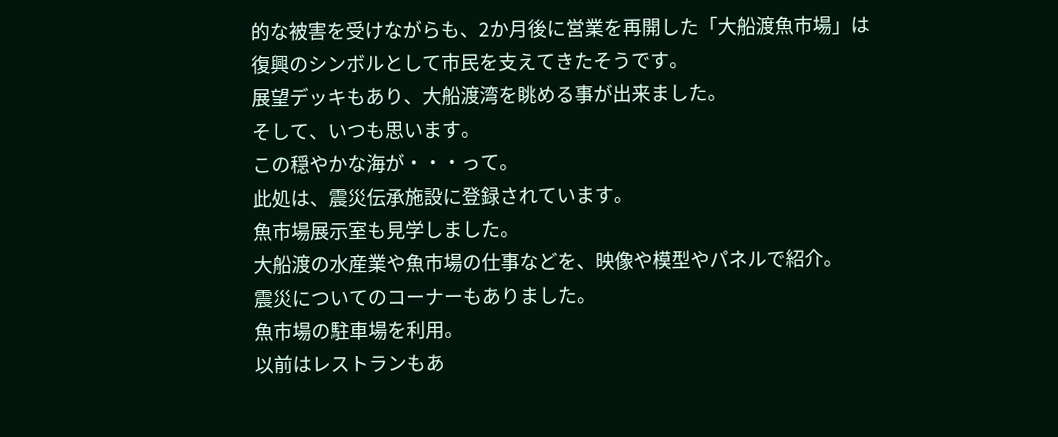的な被害を受けながらも、2か月後に営業を再開した「大船渡魚市場」は
復興のシンボルとして市民を支えてきたそうです。
展望デッキもあり、大船渡湾を眺める事が出来ました。
そして、いつも思います。
この穏やかな海が・・・って。
此処は、震災伝承施設に登録されています。
魚市場展示室も見学しました。
大船渡の水産業や魚市場の仕事などを、映像や模型やパネルで紹介。
震災についてのコーナーもありました。
魚市場の駐車場を利用。
以前はレストランもあ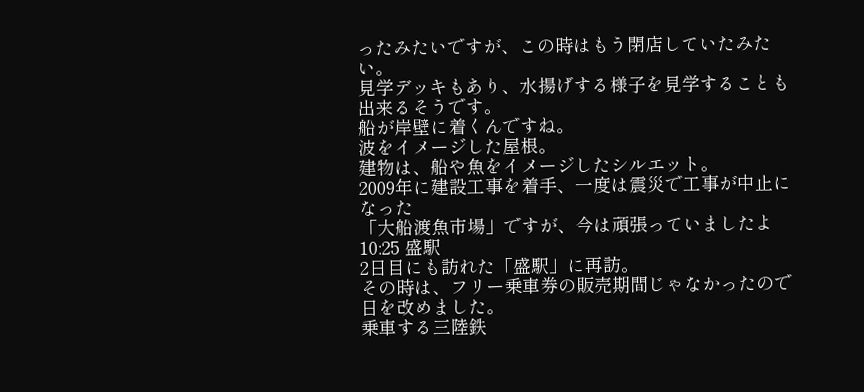ったみたいですが、この時はもう閉店していたみたい。
見学デッキもあり、水揚げする様子を見学することも出来るそうです。
船が岸壁に着くんですね。
波をイメージした屋根。
建物は、船や魚をイメージしたシルエット。
2009年に建設工事を着手、一度は震災で工事が中止になった
「大船渡魚市場」ですが、今は頑張っていましたよ
10:25 盛駅
2日目にも訪れた「盛駅」に再訪。
その時は、フリー乗車券の販売期間じゃなかったので日を改めました。
乗車する三陸鉄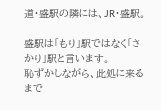道・盛駅の隣には、JR・盛駅。

盛駅は「もり」駅ではなく「さかり」駅と言います。
恥ずかしながら、此処に来るまで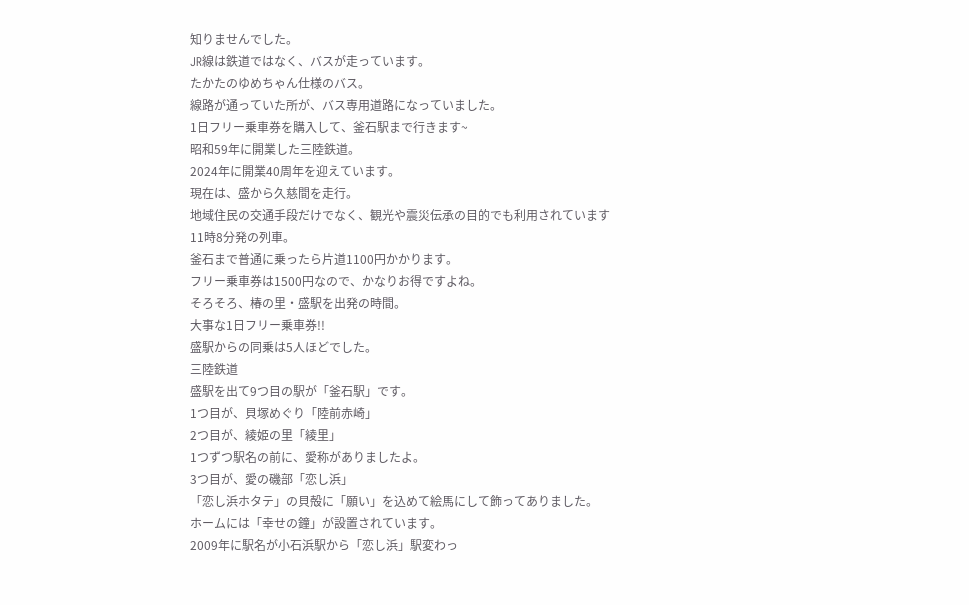知りませんでした。
JR線は鉄道ではなく、バスが走っています。
たかたのゆめちゃん仕様のバス。
線路が通っていた所が、バス専用道路になっていました。
1日フリー乗車券を購入して、釜石駅まで行きます~
昭和59年に開業した三陸鉄道。
2024年に開業40周年を迎えています。
現在は、盛から久慈間を走行。
地域住民の交通手段だけでなく、観光や震災伝承の目的でも利用されています
11時8分発の列車。
釜石まで普通に乗ったら片道1100円かかります。
フリー乗車券は1500円なので、かなりお得ですよね。
そろそろ、椿の里・盛駅を出発の時間。
大事な1日フリー乗車券!!
盛駅からの同乗は5人ほどでした。
三陸鉄道
盛駅を出て9つ目の駅が「釜石駅」です。
1つ目が、貝塚めぐり「陸前赤崎」
2つ目が、綾姫の里「綾里」
1つずつ駅名の前に、愛称がありましたよ。
3つ目が、愛の磯部「恋し浜」
「恋し浜ホタテ」の貝殻に「願い」を込めて絵馬にして飾ってありました。
ホームには「幸せの鐘」が設置されています。
2009年に駅名が小石浜駅から「恋し浜」駅変わっ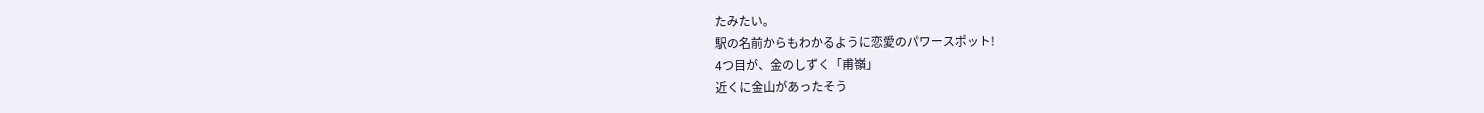たみたい。
駅の名前からもわかるように恋愛のパワースポット!
4つ目が、金のしずく「甫嶺」
近くに金山があったそう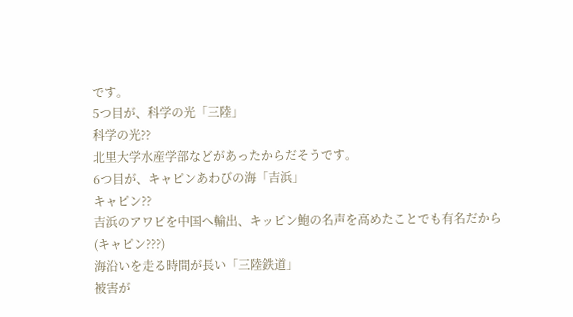です。
5つ目が、科学の光「三陸」
科学の光??
北里大学水産学部などがあったからだそうです。
6つ目が、キャピンあわびの海「吉浜」
キャピン??
吉浜のアワビを中国へ輸出、キッピン鮑の名声を高めたことでも有名だから
(キャピン???)
海沿いを走る時間が長い「三陸鉄道」
被害が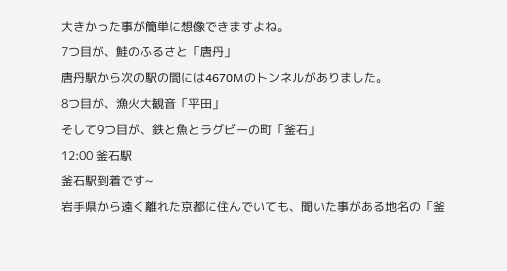大きかった事が簡単に想像できますよね。
7つ目が、鮭のふるさと「唐丹」
唐丹駅から次の駅の間には4670Mのトンネルがありました。
8つ目が、漁火大観音「平田」
そして9つ目が、鉄と魚とラグビーの町「釜石」
12:00 釜石駅
釜石駅到着です~
岩手県から遠く離れた京都に住んでいても、聞いた事がある地名の「釜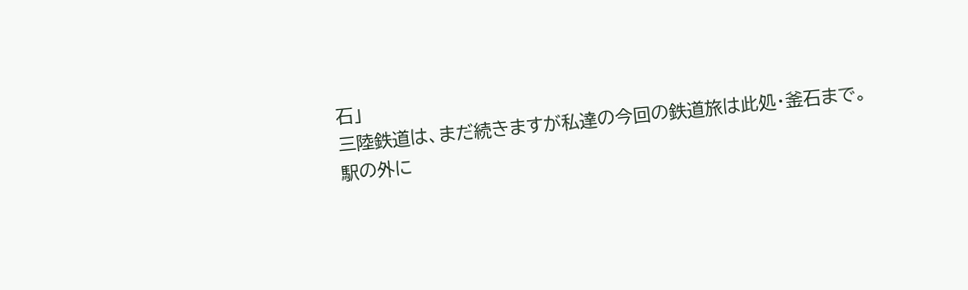石」
三陸鉄道は、まだ続きますが私達の今回の鉄道旅は此処・釜石まで。
駅の外に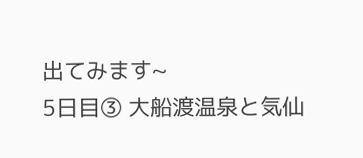出てみます~
5日目③ 大船渡温泉と気仙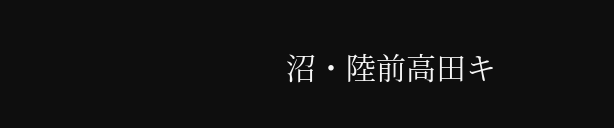沼・陸前高田キ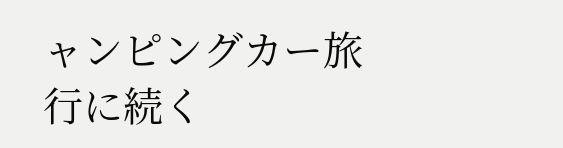ャンピングカー旅行に続く